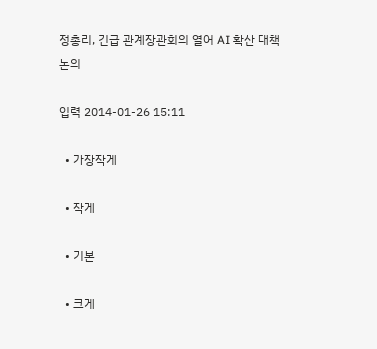정총리, 긴급 관계장관회의 열어 AI 확산 대책 논의

입력 2014-01-26 15:11

  • 가장작게

  • 작게

  • 기본

  • 크게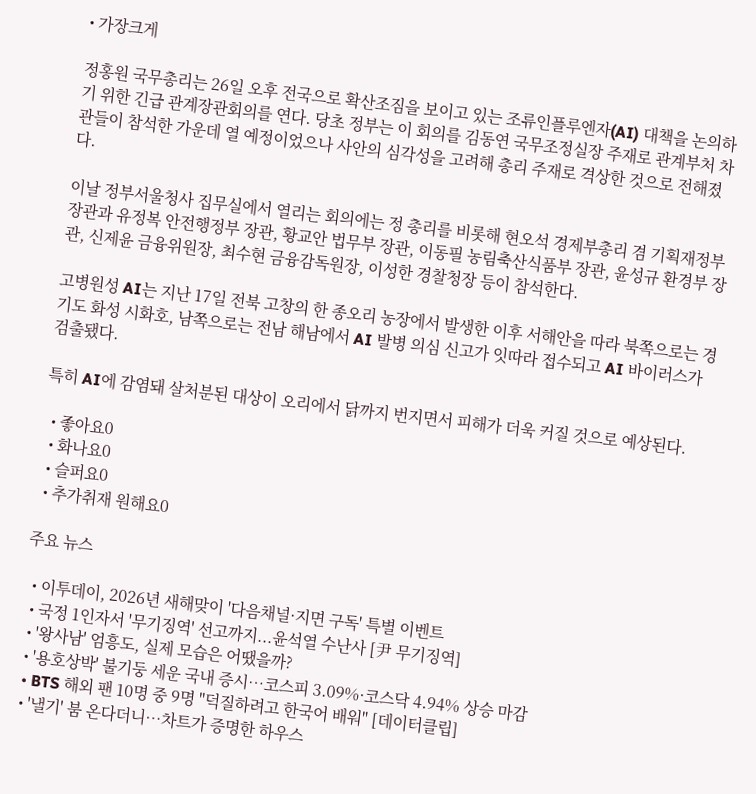• 가장크게

정홍원 국무총리는 26일 오후 전국으로 확산조짐을 보이고 있는 조류인플루엔자(AI) 대책을 논의하기 위한 긴급 관계장관회의를 연다. 당초 정부는 이 회의를 김동연 국무조정실장 주재로 관계부처 차관들이 참석한 가운데 열 예정이었으나 사안의 심각성을 고려해 총리 주재로 격상한 것으로 전해졌다.

이날 정부서울청사 집무실에서 열리는 회의에는 정 총리를 비롯해 현오석 경제부총리 겸 기획재정부 장관과 유정복 안전행정부 장관, 황교안 법무부 장관, 이동필 농림축산식품부 장관, 윤성규 환경부 장관, 신제윤 금융위원장, 최수현 금융감독원장, 이성한 경찰청장 등이 참석한다.

고병원성 AI는 지난 17일 전북 고창의 한 종오리 농장에서 발생한 이후 서해안을 따라 북쪽으로는 경기도 화성 시화호, 남쪽으로는 전남 해남에서 AI 발병 의심 신고가 잇따라 접수되고 AI 바이러스가 검출됐다.

특히 AI에 감염돼 살처분된 대상이 오리에서 닭까지 번지면서 피해가 더욱 커질 것으로 예상된다.

  • 좋아요0
  • 화나요0
  • 슬퍼요0
  • 추가취재 원해요0

주요 뉴스

  • 이투데이, 2026년 새해맞이 '다음채널·지면 구독' 특별 이벤트
  • 국정 1인자서 '무기징역' 선고까지...윤석열 수난사 [尹 무기징역]
  • '왕사남' 엄흥도, 실제 모습은 어땠을까?
  • '용호상박' 불기둥 세운 국내 증시…코스피 3.09%·코스닥 4.94% 상승 마감
  • BTS 해외 팬 10명 중 9명 "덕질하려고 한국어 배워" [데이터클립]
  • '낼기' 붐 온다더니⋯차트가 증명한 하우스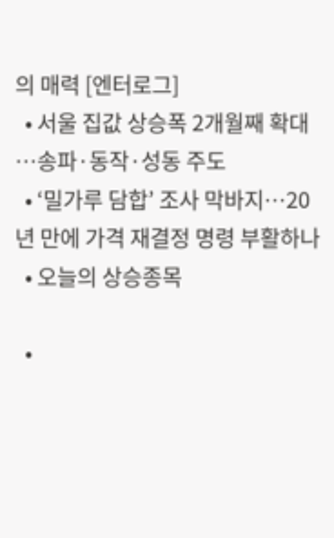의 매력 [엔터로그]
  • 서울 집값 상승폭 2개월째 확대⋯송파·동작·성동 주도
  • ‘밀가루 담합’ 조사 막바지…20년 만에 가격 재결정 명령 부활하나
  • 오늘의 상승종목

  •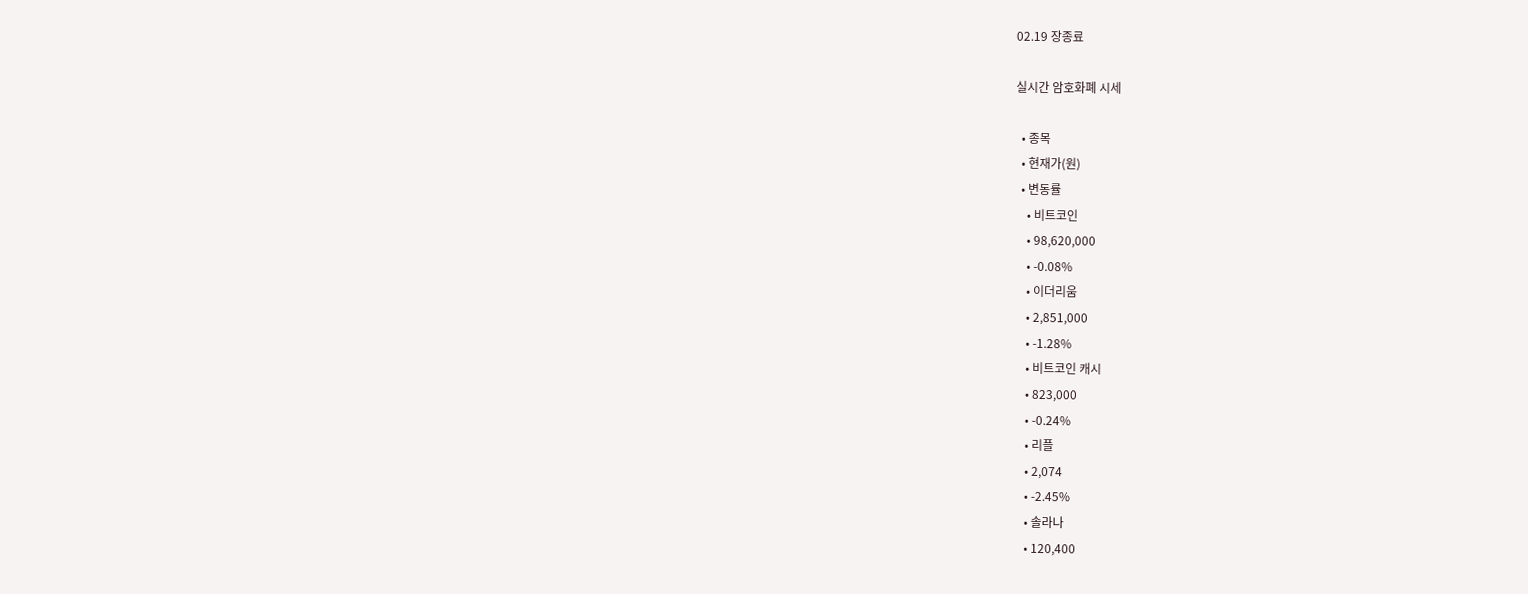02.19 장종료

실시간 암호화폐 시세

  • 종목
  • 현재가(원)
  • 변동률
    • 비트코인
    • 98,620,000
    • -0.08%
    • 이더리움
    • 2,851,000
    • -1.28%
    • 비트코인 캐시
    • 823,000
    • -0.24%
    • 리플
    • 2,074
    • -2.45%
    • 솔라나
    • 120,400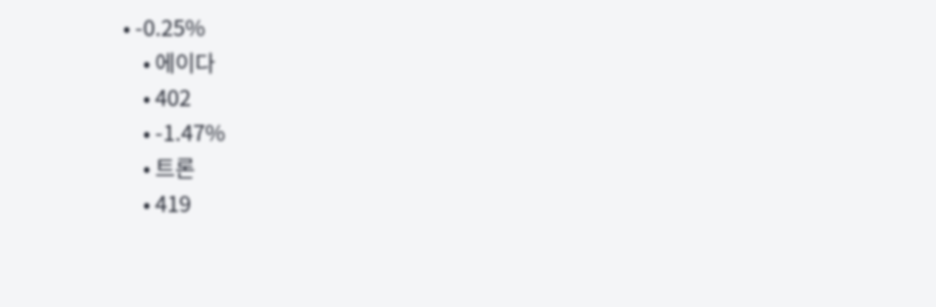• -0.25%
    • 에이다
    • 402
    • -1.47%
    • 트론
    • 419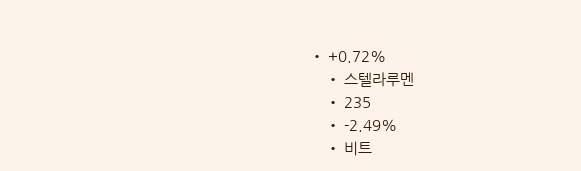• +0.72%
    • 스텔라루멘
    • 235
    • -2.49%
    • 비트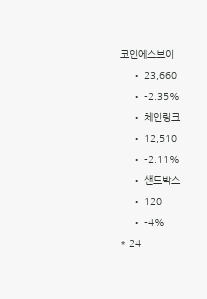코인에스브이
    • 23,660
    • -2.35%
    • 체인링크
    • 12,510
    • -2.11%
    • 샌드박스
    • 120
    • -4%
* 24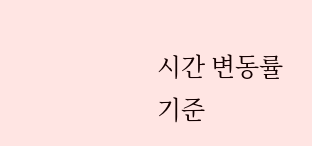시간 변동률 기준